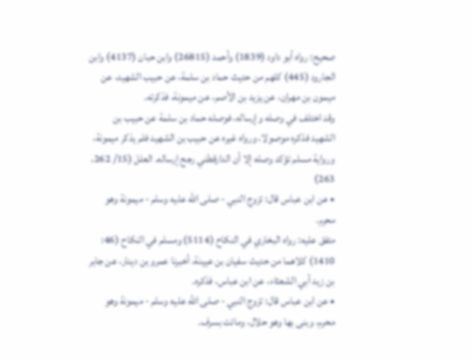صحيح: رواه أبو داود (1839) وأحمد (26815) وابن حبان (4137) وابن الجارود (445) كلهم من حديث حماد بن سلمة، عن حبيب الشهيد، عن ميمون بن مهران، عن يزيد بن الأصم، عن ميمونة، فذكرته.
وقد اختلف في وصله وإرساله، فوصله حماد بن سلمة عن حبيب بن الشهيد فذكره موصولا، ورواه غيره عن حبيب بن الشهيد فلم يذكر ميمونة، ورواية مسلم تؤكد وصله إلا أن الدارقطني رجح إرساله. العلل (15/ 262، 263)
• عن ابن عباس قال: تزوج النبي - صلى الله عليه وسلم - ميمونة وهو محرم.
متفق عليه: رواه البخاري في النكاح (5114) ومسلم في النكاح (46: 1410) كلاهما من حديث سفيان بن عيينة، أخبرنا عمرو بن دينار، عن جابر بن زيد أبي الشعثاء، عن ابن عباس، فذكره.
• عن ابن عباس قال: تزوج النبي - صلى الله عليه وسلم - ميمونة وهو محرم، وبنى بها وهو حلال، وماتت بسرف.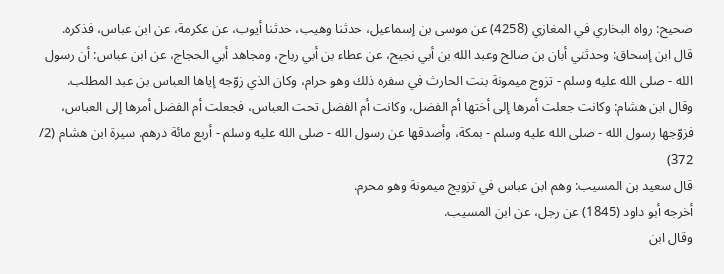صحيح: رواه البخاري في المغازي (4258) عن موسى بن إسماعيل، حدثنا وهيب، حدثنا أيوب، عن عكرمة، عن ابن عباس، فذكره.
قال ابن إسحاق: وحدثني أبان بن صالح وعبد الله بن أبي نجيح، عن عطاء بن أبي رباح، ومجاهد أبي الحجاج، عن ابن عباس: أن رسول الله - صلى الله عليه وسلم - تزوج ميمونة بنت الحارث في سفره ذلك وهو حرام، وكان الذي زوّجه إياها العباس بن عبد المطلب.
وقال ابن هشام: وكانت جعلت أمرها إلى أختها أم الفضل، وكانت أم الفضل تحت العباس، فجعلت أم الفضل أمرها إلى العباس، فزوّجها رسول الله - صلى الله عليه وسلم - بمكة، وأصدقها عن رسول الله - صلى الله عليه وسلم - أربع مائة درهم. سيرة ابن هشام (2/ 372)
قال سعيد بن المسيب: وهم ابن عباس في تزويج ميمونة وهو محرم.
أخرجه أبو داود (1845) عن رجل، عن ابن المسيب.
وقال ابن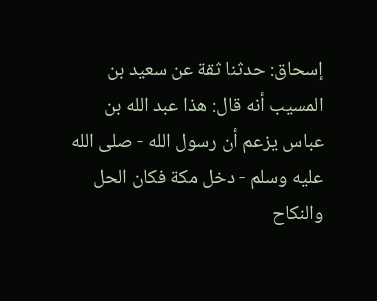إسحاق: حدثنا ثقة عن سعيد بن المسيب أنه قال: هذا عبد الله بن عباس يزعم أن رسول الله - صلى الله عليه وسلم - دخل مكة فكان الحل والنكاح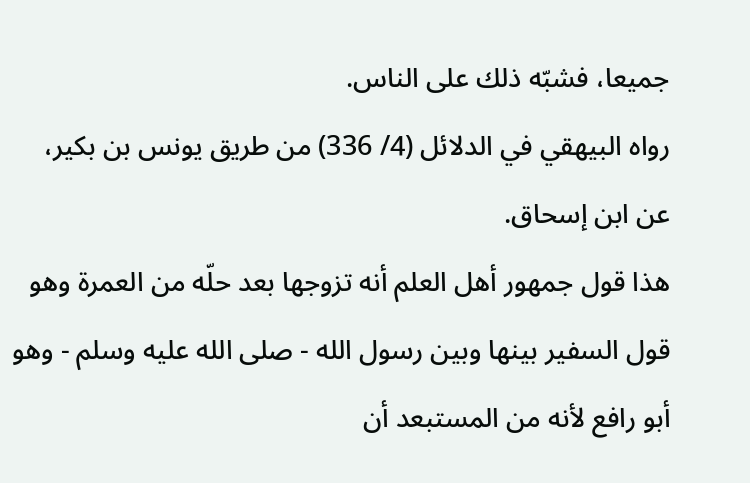جميعا، فشبّه ذلك على الناس.
رواه البيهقي في الدلائل (4/ 336) من طريق يونس بن بكير، عن ابن إسحاق.
هذا قول جمهور أهل العلم أنه تزوجها بعد حلّه من العمرة وهو قول السفير بينها وبين رسول الله - صلى الله عليه وسلم - وهو أبو رافع لأنه من المستبعد أن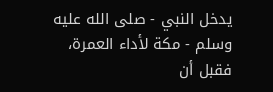يدخل النبي - صلى الله عليه وسلم - مكة لأداء العمرة، فقبل أن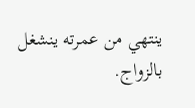ينتهي من عمرته ينشغل بالزواج.